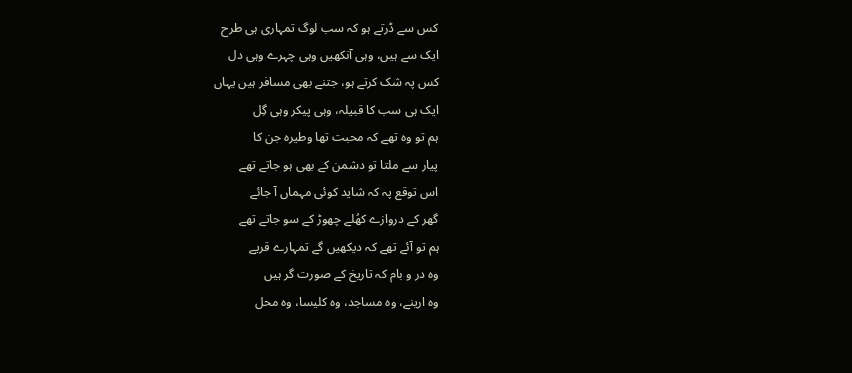کس سے ڈرتے ہو کہ سب لوگ تمہاری ہی طرح
ایک سے ہیں، وہی آنکھیں وہی چہرے وہی دل
کس پہ شک کرتے ہو، جتنے بھی مسافر ہیں یہاں
ایک ہی سب کا قبیلہ، وہی پیکر وہی گِل
ہم تو وہ تھے کہ محبت تھا وطیرہ جن کا
پیار سے ملتا تو دشمن کے بھی ہو جاتے تھے
اس توقع پہ کہ شاید کوئی مہماں آ جائے
گھر کے دروازے کھُلے چھوڑ کے سو جاتے تھے
ہم تو آئے تھے کہ دیکھیں گے تمہارے قریے
وہ در و بام کہ تاریخ کے صورت گر ہیں
وہ ارینے، وہ مساجد، وہ کلیسا، وہ محل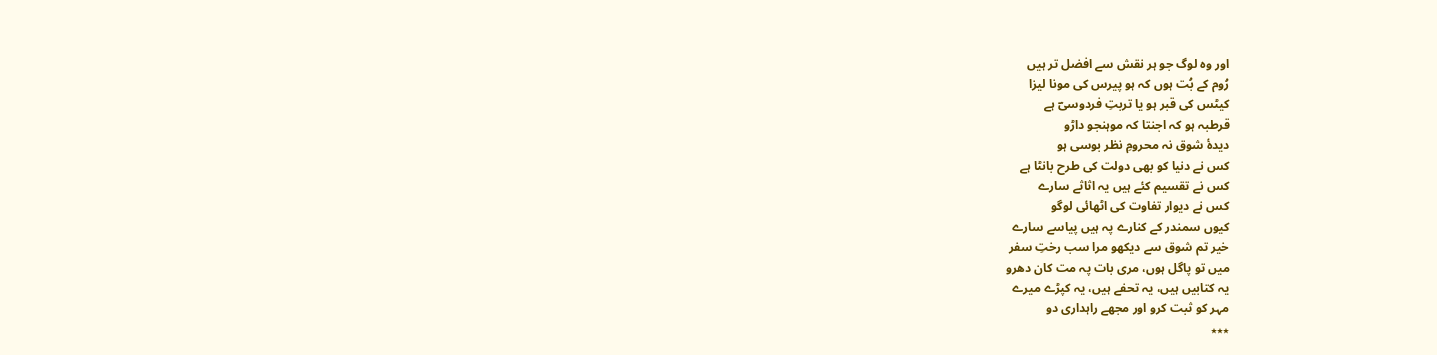اور وہ لوگ جو ہر نقش سے افضل تر ہیں
رُوم کے بُت ہوں کہ ہو پیرس کی مونا لیزا
کیٹس کی قبر ہو یا تربتِ فردوسیؔ ہے
قرطبہ ہو کہ اجنتا کہ موہنجو داڑو
دیدۂ شوق نہ محرومِ نظر بوسی ہو
کس نے دنیا کو بھی دولت کی طرح بانٹا ہے
کس نے تقسیم کئے ہیں یہ اثاثے سارے
کس نے دیوار تفاوت کی اٹھائی لوگو
کیوں سمندر کے کنارے پہ ہیں پیاسے سارے
خیر تم شوق سے دیکھو مرا سب رختِ سفر
میں تو پاگل ہوں، مری بات پہ مت کان دھرو
یہ کتابیں ہیں، یہ تحفے ہیں، یہ کپڑے میرے
مہر کو ثبت کرو اور مجھے راہداری دو
٭٭٭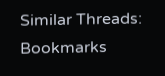Similar Threads:
Bookmarks